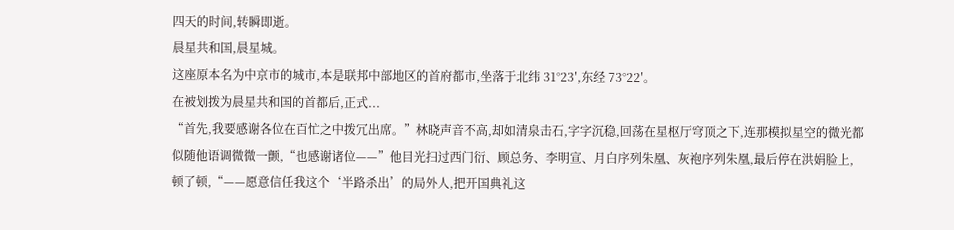四天的时间,转瞬即逝。
晨星共和国,晨星城。
这座原本名为中京市的城市,本是联邦中部地区的首府都市,坐落于北纬 31°23′,东经 73°22′。
在被划拨为晨星共和国的首都后,正式...
“首先,我要感谢各位在百忙之中拨冗出席。”林晓声音不高,却如清泉击石,字字沉稳,回荡在星枢厅穹顶之下,连那模拟星空的微光都似随他语调微微一颤,“也感谢诸位——”他目光扫过西门衍、顾总务、李明宣、月白序列朱凰、灰袍序列朱凰,最后停在洪娟脸上,顿了顿,“——愿意信任我这个‘半路杀出’的局外人,把开国典礼这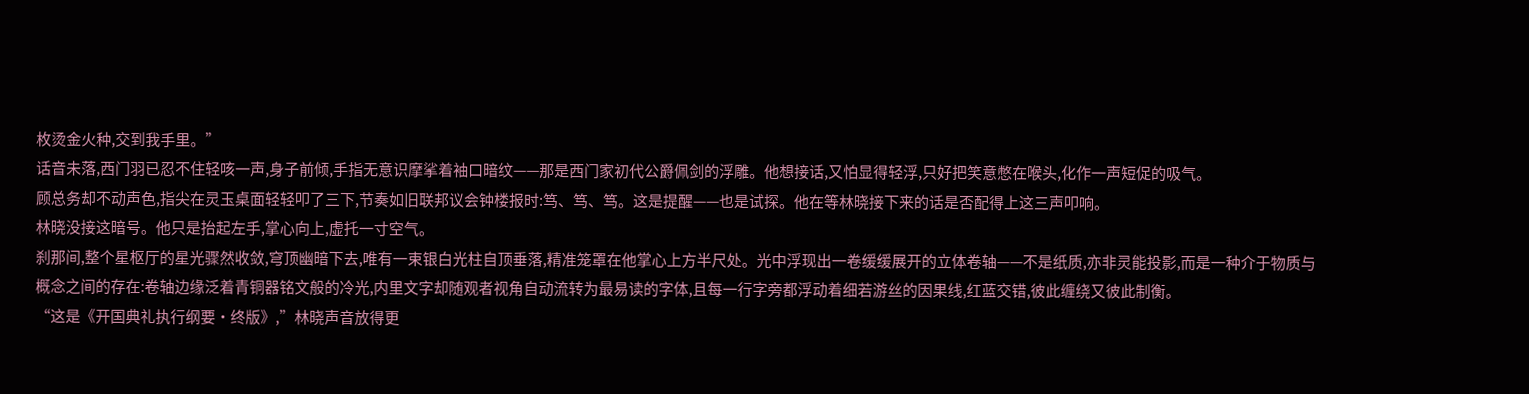枚烫金火种,交到我手里。”
话音未落,西门羽已忍不住轻咳一声,身子前倾,手指无意识摩挲着袖口暗纹——那是西门家初代公爵佩剑的浮雕。他想接话,又怕显得轻浮,只好把笑意憋在喉头,化作一声短促的吸气。
顾总务却不动声色,指尖在灵玉桌面轻轻叩了三下,节奏如旧联邦议会钟楼报时:笃、笃、笃。这是提醒——也是试探。他在等林晓接下来的话是否配得上这三声叩响。
林晓没接这暗号。他只是抬起左手,掌心向上,虚托一寸空气。
刹那间,整个星枢厅的星光骤然收敛,穹顶幽暗下去,唯有一束银白光柱自顶垂落,精准笼罩在他掌心上方半尺处。光中浮现出一卷缓缓展开的立体卷轴——不是纸质,亦非灵能投影,而是一种介于物质与概念之间的存在:卷轴边缘泛着青铜器铭文般的冷光,内里文字却随观者视角自动流转为最易读的字体,且每一行字旁都浮动着细若游丝的因果线,红蓝交错,彼此缠绕又彼此制衡。
“这是《开国典礼执行纲要·终版》,”林晓声音放得更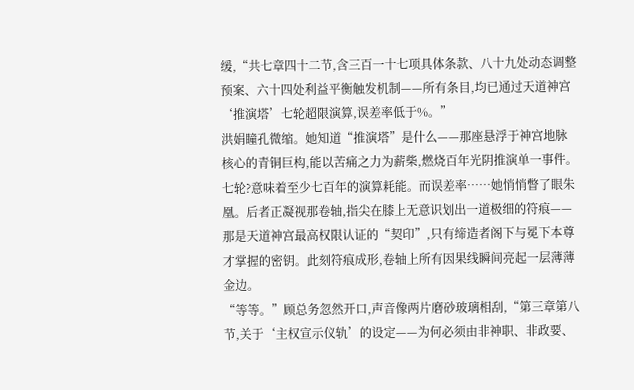缓,“共七章四十二节,含三百一十七项具体条款、八十九处动态调整预案、六十四处利益平衡触发机制——所有条目,均已通过天道神宫‘推演塔’七轮超限演算,误差率低于%。”
洪娟瞳孔微缩。她知道“推演塔”是什么——那座悬浮于神宫地脉核心的青铜巨构,能以苦痛之力为薪柴,燃烧百年光阴推演单一事件。七轮?意味着至少七百年的演算耗能。而误差率……她悄悄瞥了眼朱凰。后者正凝视那卷轴,指尖在膝上无意识划出一道极细的符痕——那是天道神宫最高权限认证的“契印”,只有缔造者阁下与冕下本尊才掌握的密钥。此刻符痕成形,卷轴上所有因果线瞬间亮起一层薄薄金边。
“等等。”顾总务忽然开口,声音像两片磨砂玻璃相刮,“第三章第八节,关于‘主权宣示仪轨’的设定——为何必须由非神职、非政要、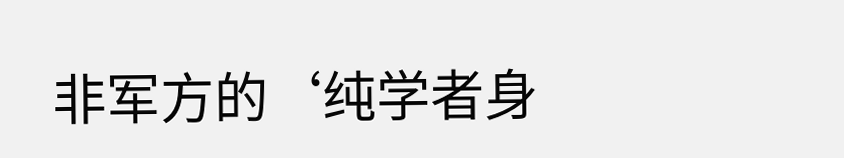非军方的‘纯学者身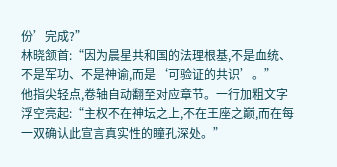份’完成?”
林晓颔首:“因为晨星共和国的法理根基,不是血统、不是军功、不是神谕,而是‘可验证的共识’。”
他指尖轻点,卷轴自动翻至对应章节。一行加粗文字浮空亮起:“主权不在神坛之上,不在王座之巅,而在每一双确认此宣言真实性的瞳孔深处。”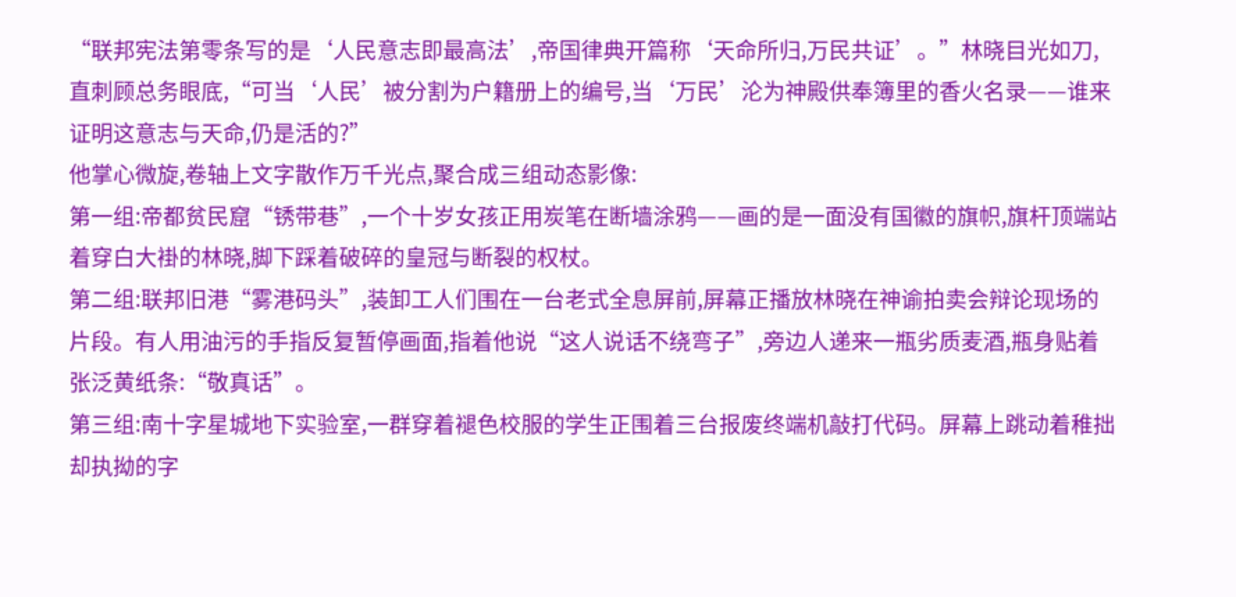“联邦宪法第零条写的是‘人民意志即最高法’,帝国律典开篇称‘天命所归,万民共证’。”林晓目光如刀,直刺顾总务眼底,“可当‘人民’被分割为户籍册上的编号,当‘万民’沦为神殿供奉簿里的香火名录——谁来证明这意志与天命,仍是活的?”
他掌心微旋,卷轴上文字散作万千光点,聚合成三组动态影像:
第一组:帝都贫民窟“锈带巷”,一个十岁女孩正用炭笔在断墙涂鸦——画的是一面没有国徽的旗帜,旗杆顶端站着穿白大褂的林晓,脚下踩着破碎的皇冠与断裂的权杖。
第二组:联邦旧港“雾港码头”,装卸工人们围在一台老式全息屏前,屏幕正播放林晓在神谕拍卖会辩论现场的片段。有人用油污的手指反复暂停画面,指着他说“这人说话不绕弯子”,旁边人递来一瓶劣质麦酒,瓶身贴着张泛黄纸条:“敬真话”。
第三组:南十字星城地下实验室,一群穿着褪色校服的学生正围着三台报废终端机敲打代码。屏幕上跳动着稚拙却执拗的字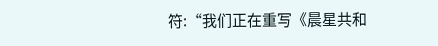符:“我们正在重写《晨星共和